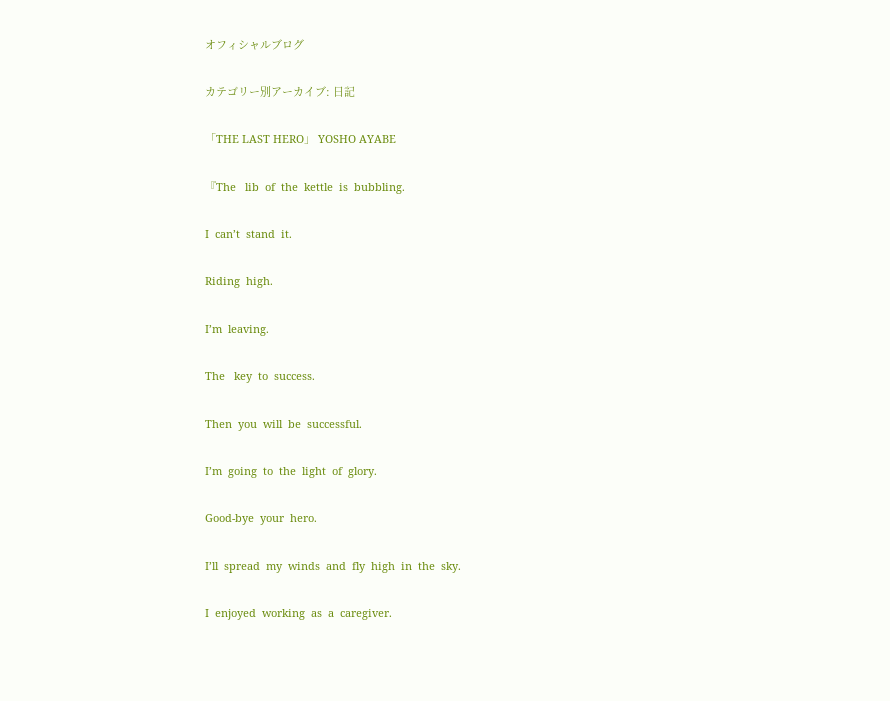オフィシャルブログ

カテゴリー別アーカイブ: 日記

「THE LAST HERO」 YOSHO AYABE

『The   lib  of  the  kettle  is  bubbling.

I  can’t  stand  it.

Riding  high.

I’m  leaving.

The   key  to  success.

Then  you  will  be  successful.

I’m  going  to  the  light  of  glory.

Good-bye  your  hero.

I’ll  spread  my  winds  and  fly  high  in  the  sky.

I  enjoyed  working  as  a  caregiver.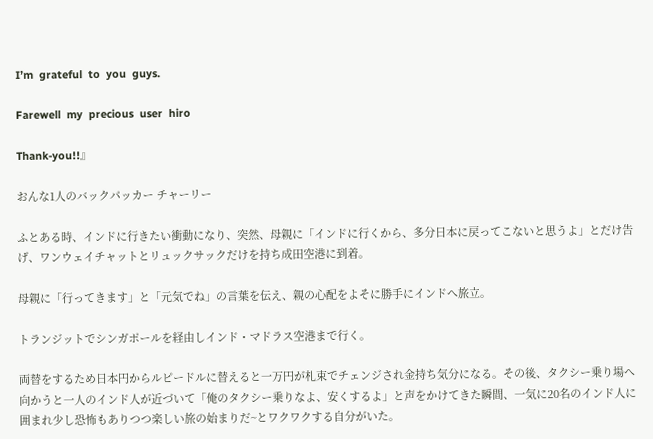I’m  grateful  to  you  guys.

Farewell  my  precious  user  hiro

Thank-you!!』

おんな1人のバックパッカー チャーリー

ふとある時、インドに行きたい衝動になり、突然、母親に「インドに行くから、多分日本に戻ってこないと思うよ」とだけ告げ、ワンウェイチャットとリュックサックだけを持ち成田空港に到着。

母親に「行ってきます」と「元気でね」の言葉を伝え、親の心配をよそに勝手にインドへ旅立。

トランジットでシンガポールを経由しインド・マドラス空港まで行く。

両替をするため日本円からルピードルに替えると一万円が札束でチェンジされ金持ち気分になる。その後、タクシー乗り場へ向かうと一人のインド人が近づいて「俺のタクシー乗りなよ、安くするよ」と声をかけてきた瞬間、一気に20名のインド人に囲まれ少し恐怖もありつつ楽しい旅の始まりだ~とワクワクする自分がいた。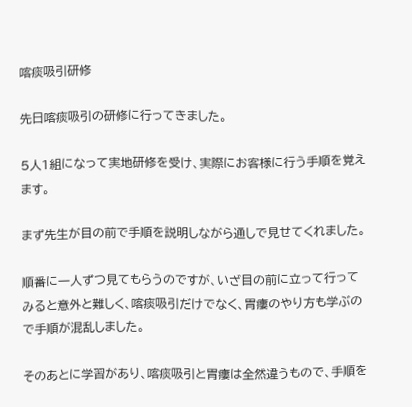喀痰吸引研修

先日喀痰吸引の研修に行ってきました。

5人1組になって実地研修を受け、実際にお客様に行う手順を覚えます。

まず先生が目の前で手順を説明しながら通しで見せてくれました。

順番に一人ずつ見てもらうのですが、いざ目の前に立って行ってみると意外と難しく、喀痰吸引だけでなく、胃瘻のやり方も学ぶので手順が混乱しました。

そのあとに学習があり、喀痰吸引と胃瘻は全然違うもので、手順を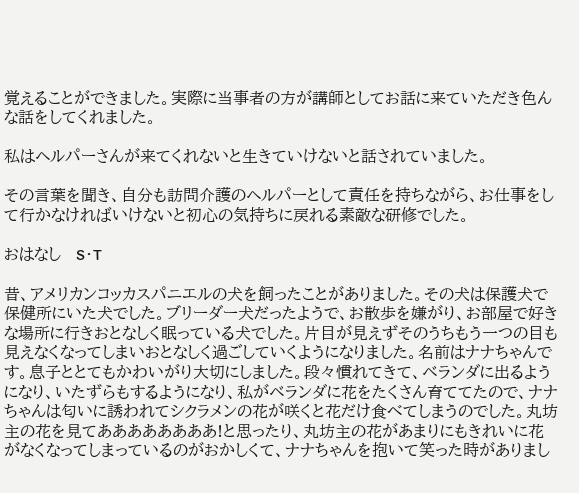覚えることができました。実際に当事者の方が講師としてお話に来ていただき色んな話をしてくれました。

私はヘルパーさんが来てくれないと生きていけないと話されていました。

その言葉を聞き、自分も訪問介護のヘルパーとして責任を持ちながら、お仕事をして行かなければいけないと初心の気持ちに戻れる素敵な研修でした。

おはなし   S・T

昔、アメリカンコッカスパニエルの犬を飼ったことがありました。その犬は保護犬で保健所にいた犬でした。ブリーダー犬だったようで、お散歩を嫌がり、お部屋で好きな場所に行きおとなしく眠っている犬でした。片目が見えずそのうちもう一つの目も見えなくなってしまいおとなしく過ごしていくようになりました。名前はナナちゃんです。息子ととてもかわいがり大切にしました。段々慣れてきて、ベランダに出るようになり、いたずらもするようになり、私がベランダに花をたくさん育ててたので、ナナちゃんは匂いに誘われてシクラメンの花が咲くと花だけ食べてしまうのでした。丸坊主の花を見てああああああああ!と思ったり、丸坊主の花があまりにもきれいに花がなくなってしまっているのがおかしくて、ナナちゃんを抱いて笑った時がありまし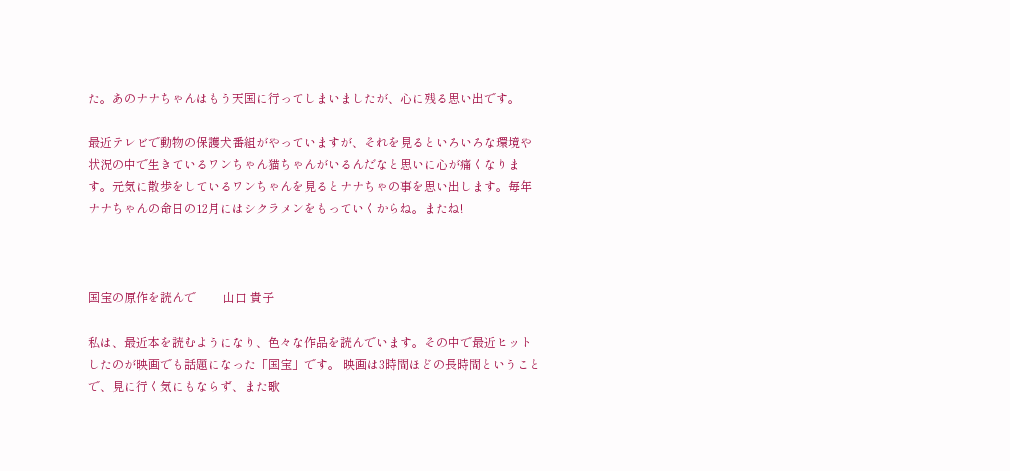た。あのナナちゃんはもう天国に行ってしまいましたが、心に残る思い出です。

最近テレビで動物の保護犬番組がやっていますが、それを見るといろいろな環境や状況の中で生きているワンちゃん猫ちゃんがいるんだなと思いに心が痛くなります。元気に散歩をしているワンちゃんを見るとナナちゃの事を思い出します。毎年ナナちゃんの命日の12月にはシクラメンをもっていくからね。またね!



国宝の原作を読んで         山口 貴子

私は、最近本を読むようになり、色々な作品を読んでいます。その中で最近ヒットしたのが映画でも話題になった「国宝」です。 映画は3時間ほどの長時間ということで、見に行く気にもならず、また歌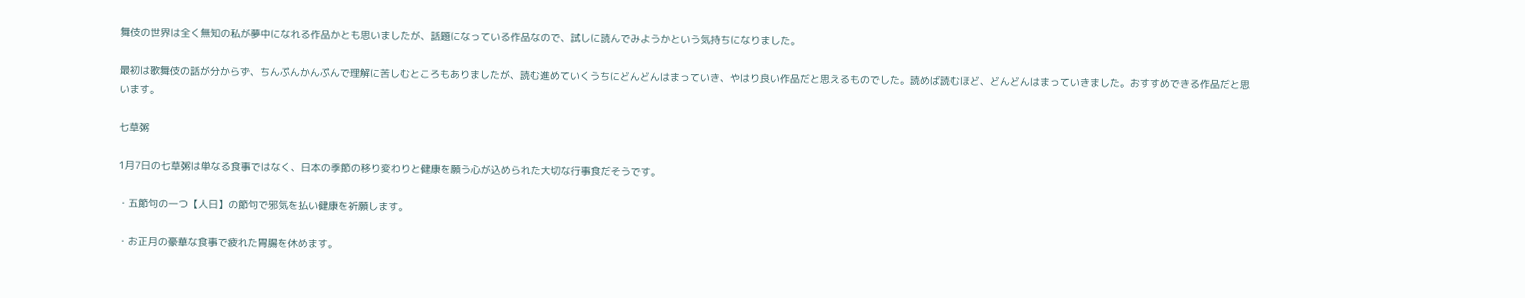舞伎の世界は全く無知の私が夢中になれる作品かとも思いましたが、話題になっている作品なので、試しに読んでみようかという気持ちになりました。

最初は歌舞伎の話が分からず、ちんぷんかんぷんで理解に苦しむところもありましたが、読む進めていくうちにどんどんはまっていき、やはり良い作品だと思えるものでした。読めば読むほど、どんどんはまっていきました。おすすめできる作品だと思います。

七草粥

1月7日の七草粥は単なる食事ではなく、日本の季節の移り変わりと健康を願う心が込められた大切な行事食だそうです。

・五節句の一つ【人日】の節句で邪気を払い健康を祈願します。

・お正月の豪華な食事で疲れた胃腸を休めます。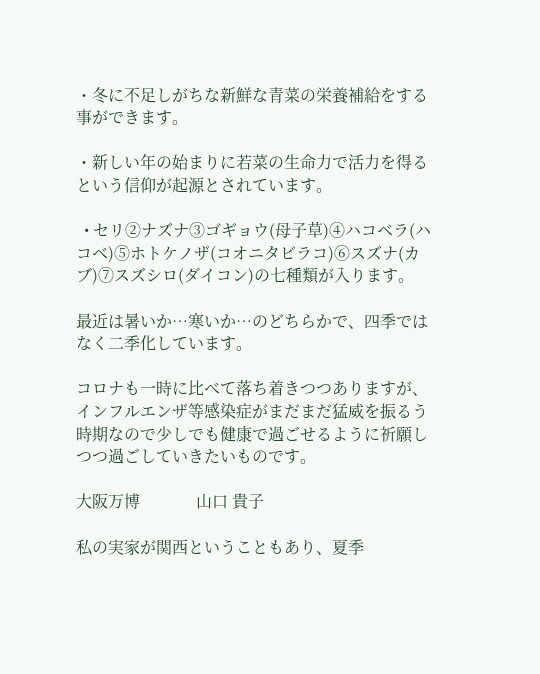・冬に不足しがちな新鮮な青菜の栄養補給をする事ができます。

・新しい年の始まりに若菜の生命力で活力を得るという信仰が起源とされています。

  • セリ②ナズナ③ゴギョウ(母子草)④ハコベラ(ハコベ)⑤ホトケノザ(コオニタビラコ)⑥スズナ(カブ)⑦スズシロ(ダイコン)の七種類が入ります。

最近は暑いか…寒いか…のどちらかで、四季ではなく二季化しています。

コロナも一時に比べて落ち着きつつありますが、インフルエンザ等感染症がまだまだ猛威を振るう時期なので少しでも健康で過ごせるように祈願しつつ過ごしていきたいものです。

大阪万博              山口 貴子

私の実家が関西ということもあり、夏季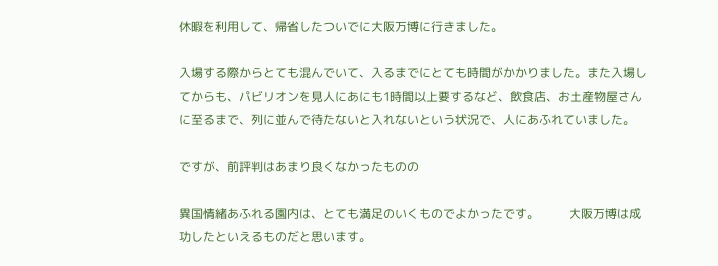休暇を利用して、帰省したついでに大阪万博に行きました。

入場する際からとても混んでいて、入るまでにとても時間がかかりました。また入場してからも、パビリオンを見人にあにも1時間以上要するなど、飲食店、お土産物屋さんに至るまで、列に並んで待たないと入れないという状況で、人にあふれていました。

ですが、前評判はあまり良くなかったものの

異国情緒あふれる園内は、とても満足のいくものでよかったです。          大阪万博は成功したといえるものだと思います。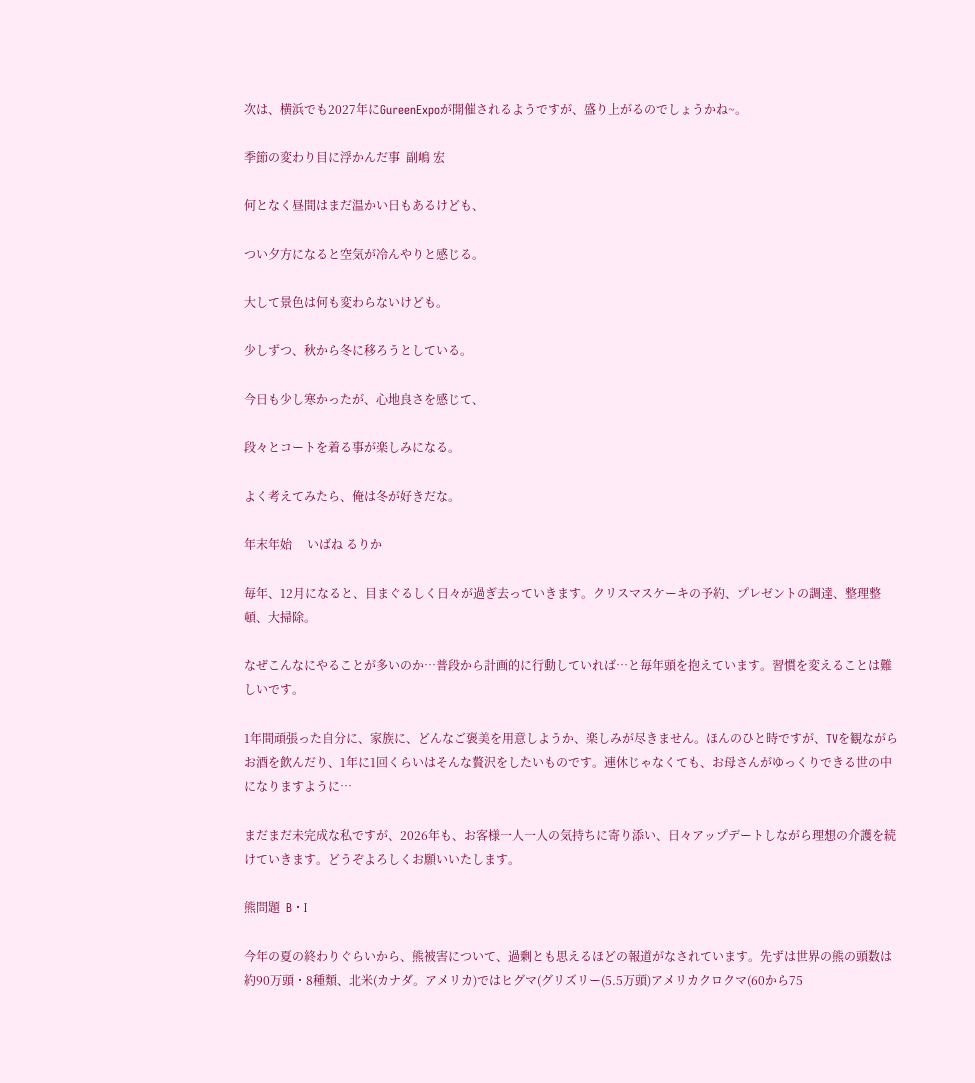次は、横浜でも2027年にGureenExpoが開催されるようですが、盛り上がるのでしょうかね~。

季節の変わり目に浮かんだ事  副嶋 宏

何となく昼間はまだ温かい日もあるけども、

つい夕方になると空気が冷んやりと感じる。

大して景色は何も変わらないけども。

少しずつ、秋から冬に移ろうとしている。

今日も少し寒かったが、心地良さを感じて、

段々とコートを着る事が楽しみになる。

よく考えてみたら、俺は冬が好きだな。

年末年始     いばね るりか

毎年、12月になると、目まぐるしく日々が過ぎ去っていきます。クリスマスケーキの予約、プレゼントの調達、整理整頓、大掃除。

なぜこんなにやることが多いのか…普段から計画的に行動していれば…と毎年頭を抱えています。習慣を変えることは難しいです。

1年間頑張った自分に、家族に、どんなご褒美を用意しようか、楽しみが尽きません。ほんのひと時ですが、TVを観ながらお酒を飲んだり、1年に1回くらいはそんな贅沢をしたいものです。連休じゃなくても、お母さんがゆっくりできる世の中になりますように…

まだまだ未完成な私ですが、2026年も、お客様一人一人の気持ちに寄り添い、日々アップデートしながら理想の介護を続けていきます。どうぞよろしくお願いいたします。

熊問題  B・I

今年の夏の終わりぐらいから、熊被害について、過剰とも思えるほどの報道がなされています。先ずは世界の熊の頭数は約90万頭・8種類、北米(カナダ。アメリカ)ではヒグマ(グリズリー(5.5万頭)アメリカクロクマ(60から75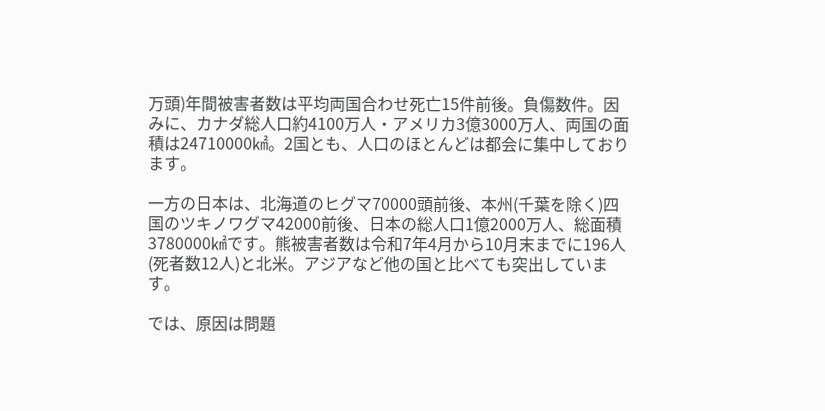万頭)年間被害者数は平均両国合わせ死亡15件前後。負傷数件。因みに、カナダ総人口約4100万人・アメリカ3億3000万人、両国の面積は24710000㎢。2国とも、人口のほとんどは都会に集中しております。

一方の日本は、北海道のヒグマ70000頭前後、本州(千葉を除く)四国のツキノワグマ42000前後、日本の総人口1億2000万人、総面積3780000㎢です。熊被害者数は令和7年4月から10月末までに196人(死者数12人)と北米。アジアなど他の国と比べても突出しています。

では、原因は問題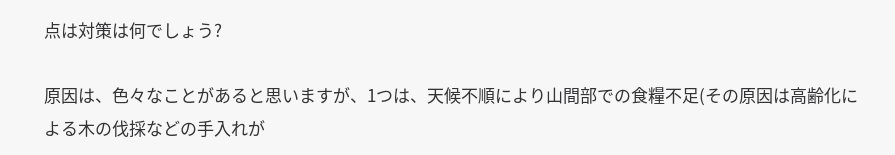点は対策は何でしょう?

原因は、色々なことがあると思いますが、1つは、天候不順により山間部での食糧不足(その原因は高齢化による木の伐採などの手入れが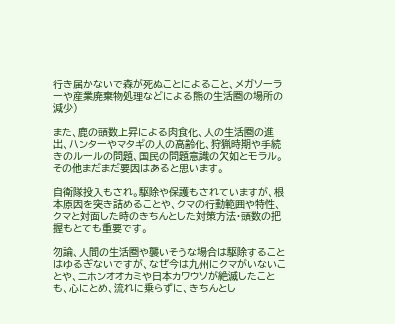行き届かないで森が死ぬことによること、メガソーラーや産業廃棄物処理などによる熊の生活圏の場所の減少)

また、鹿の頭数上昇による肉食化、人の生活圏の進出、ハンターやマタギの人の高齢化、狩猟時期や手続きのルールの問題、国民の問題意識の欠如とモラル。その他まだまだ要因はあると思います。

自衛隊投入もされ。駆除や保護もされていますが、根本原因を突き詰めることや、クマの行動範囲や特性、クマと対面した時のきちんとした対策方法・頭数の把握もとても重要です。

勿論、人間の生活圏や襲いそうな場合は駆除することはゆるぎないですが、なぜ今は九州にクマがいないことや、ニホンオオカミや日本カワウソが絶滅したことも、心にとめ、流れに乗らずに、きちんとし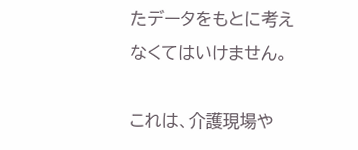たデータをもとに考えなくてはいけません。

これは、介護現場や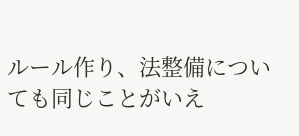ルール作り、法整備についても同じことがいえ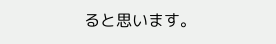ると思います。